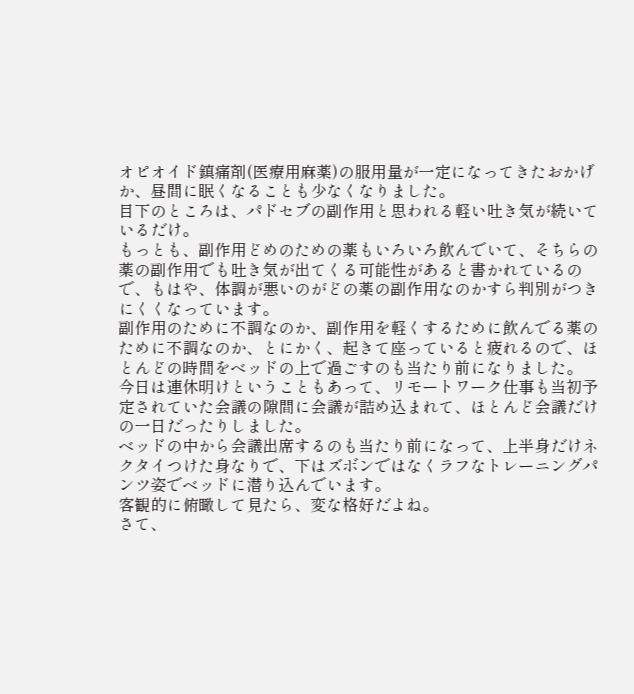オピオイド鎮痛剤(医療用麻薬)の服用量が一定になってきたおかげか、昼間に眠くなることも少なくなりました。
目下のところは、パドセブの副作用と思われる軽い吐き気が続いているだけ。
もっとも、副作用どめのための薬もいろいろ飲んでいて、そちらの薬の副作用でも吐き気が出てくる可能性があると書かれているので、もはや、体調が悪いのがどの薬の副作用なのかすら判別がつきにくくなっています。
副作用のために不調なのか、副作用を軽くするために飲んでる薬のために不調なのか、とにかく、起きて座っていると疲れるので、ほとんどの時間をベッドの上で過ごすのも当たり前になりました。
今日は連休明けということもあって、リモートワーク仕事も当初予定されていた会議の隙間に会議が詰め込まれて、ほとんど会議だけの一日だったりしました。
ベッドの中から会議出席するのも当たり前になって、上半身だけネクタイつけた身なりで、下はズボンではなくラフなトレーニングパンツ姿でベッドに潜り込んでいます。
客観的に俯瞰して見たら、変な格好だよね。
さて、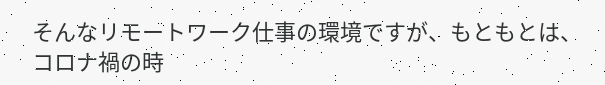そんなリモートワーク仕事の環境ですが、もともとは、コロナ禍の時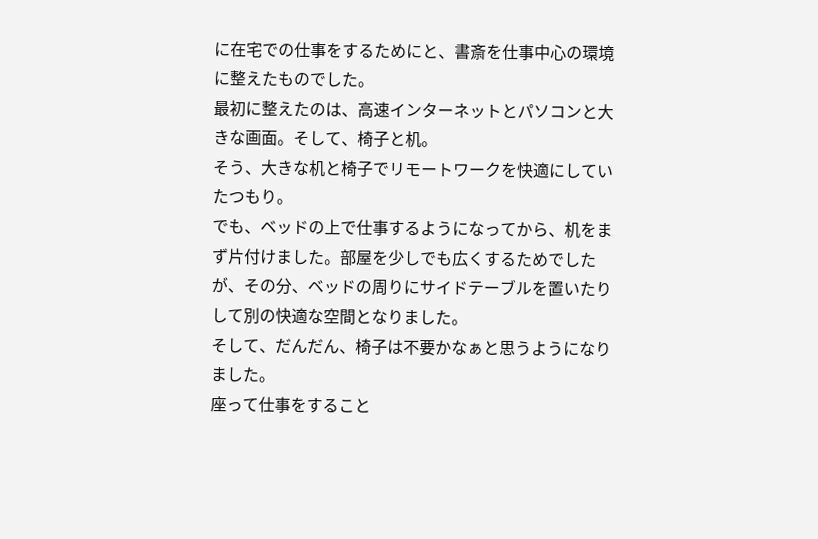に在宅での仕事をするためにと、書斎を仕事中心の環境に整えたものでした。
最初に整えたのは、高速インターネットとパソコンと大きな画面。そして、椅子と机。
そう、大きな机と椅子でリモートワークを快適にしていたつもり。
でも、ベッドの上で仕事するようになってから、机をまず片付けました。部屋を少しでも広くするためでしたが、その分、ベッドの周りにサイドテーブルを置いたりして別の快適な空間となりました。
そして、だんだん、椅子は不要かなぁと思うようになりました。
座って仕事をすること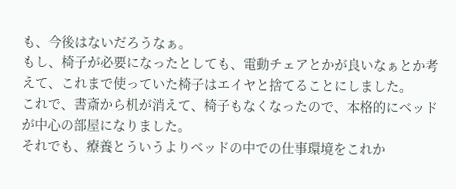も、今後はないだろうなぁ。
もし、椅子が必要になったとしても、電動チェアとかが良いなぁとか考えて、これまで使っていた椅子はエイヤと捨てることにしました。
これで、書斎から机が消えて、椅子もなくなったので、本格的にベッドが中心の部屋になりました。
それでも、療養とういうよりベッドの中での仕事環境をこれか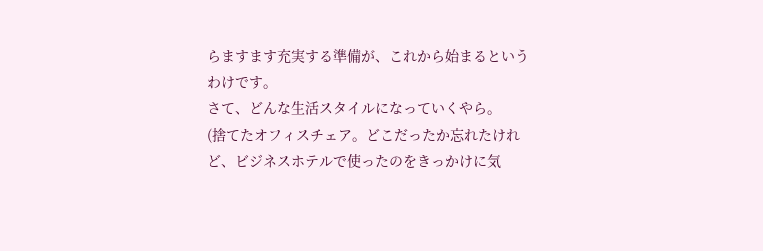らますます充実する準備が、これから始まるというわけです。
さて、どんな生活スタイルになっていくやら。
(捨てたオフィスチェア。どこだったか忘れたけれど、ビジネスホテルで使ったのをきっかけに気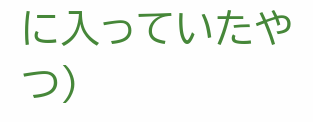に入っていたやつ)